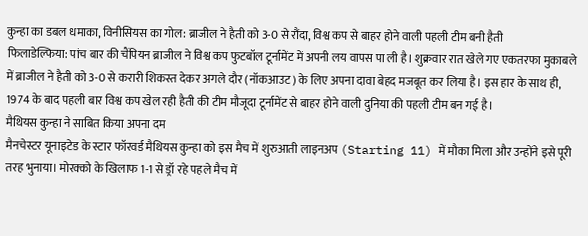कुन्हा का डबल धमाका, विनीसियस का गोल: ब्राजील ने हैती को 3-0 से रौंदा, विश्व कप से बाहर होने वाली पहली टीम बनी हैती
फिलाडेल्फिया: पांच बार की चैंपियन ब्राजील ने विश्व कप फुटबॉल टूर्नामेंट में अपनी लय वापस पा ली है। शुक्रवार रात खेले गए एकतरफा मुकाबले में ब्राजील ने हैती को 3-0 से करारी शिकस्त देकर अगले दौर (नॉकआउट) के लिए अपना दावा बेहद मजबूत कर लिया है। इस हार के साथ ही, 1974 के बाद पहली बार विश्व कप खेल रही हैती की टीम मौजूदा टूर्नामेंट से बाहर होने वाली दुनिया की पहली टीम बन गई है।
मैथियस कुन्हा ने साबित किया अपना दम
मैनचेस्टर यूनाइटेड के स्टार फॉरवर्ड मैथियस कुन्हा को इस मैच में शुरुआती लाइनअप (Starting 11) में मौका मिला और उन्होंने इसे पूरी तरह भुनाया। मोरक्को के खिलाफ 1-1 से ड्रॉ रहे पहले मैच में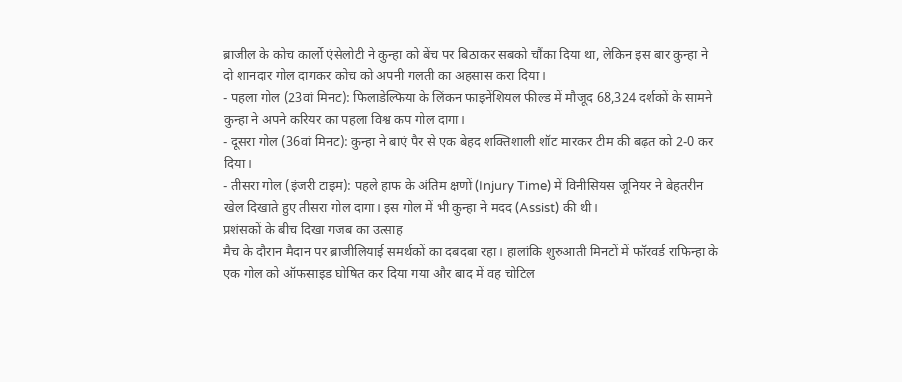ब्राजील के कोच कार्लो एंसेलोटी ने कुन्हा को बेंच पर बिठाकर सबको चौंका दिया था, लेकिन इस बार कुन्हा ने दो शानदार गोल दागकर कोच को अपनी गलती का अहसास करा दिया।
- पहला गोल (23वां मिनट): फिलाडेल्फिया के लिंकन फाइनेंशियल फील्ड में मौजूद 68,324 दर्शकों के सामने कुन्हा ने अपने करियर का पहला विश्व कप गोल दागा।
- दूसरा गोल (36वां मिनट): कुन्हा ने बाएं पैर से एक बेहद शक्तिशाली शॉट मारकर टीम की बढ़त को 2-0 कर दिया।
- तीसरा गोल (इंजरी टाइम): पहले हाफ के अंतिम क्षणों (Injury Time) में विनीसियस जूनियर ने बेहतरीन खेल दिखाते हुए तीसरा गोल दागा। इस गोल में भी कुन्हा ने मदद (Assist) की थी।
प्रशंसकों के बीच दिखा गजब का उत्साह
मैच के दौरान मैदान पर ब्राजीलियाई समर्थकों का दबदबा रहा। हालांकि शुरुआती मिनटों में फॉरवर्ड राफिन्हा के एक गोल को ऑफसाइड घोषित कर दिया गया और बाद में वह चोटिल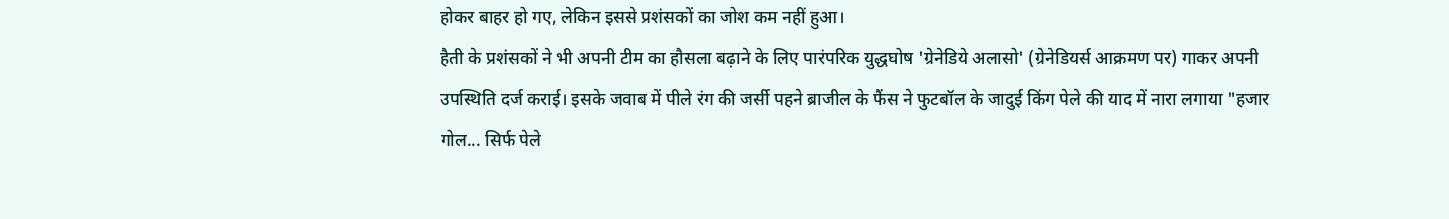होकर बाहर हो गए, लेकिन इससे प्रशंसकों का जोश कम नहीं हुआ।
हैती के प्रशंसकों ने भी अपनी टीम का हौसला बढ़ाने के लिए पारंपरिक युद्धघोष 'ग्रेनेडिये अलासो' (ग्रेनेडियर्स आक्रमण पर) गाकर अपनी उपस्थिति दर्ज कराई। इसके जवाब में पीले रंग की जर्सी पहने ब्राजील के फैंस ने फुटबॉल के जादुई किंग पेले की याद में नारा लगाया "हजार गोल... सिर्फ पेले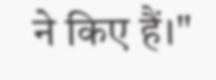ने किए हैं।"